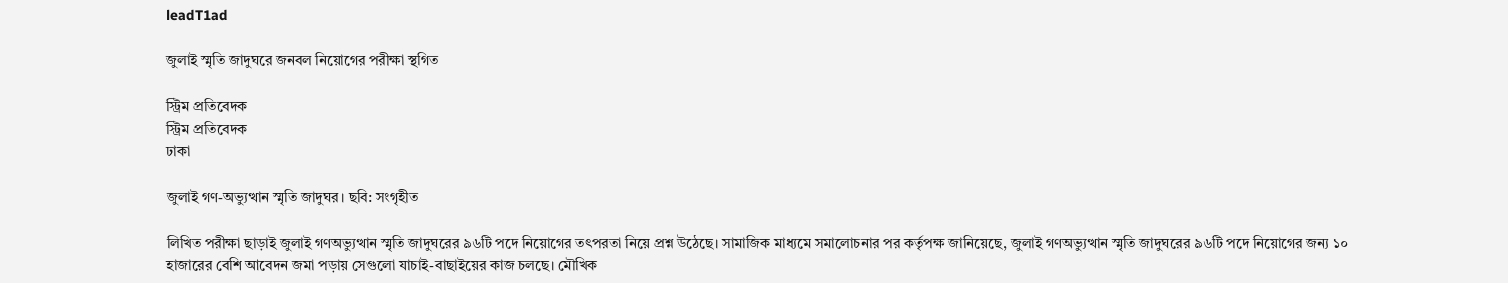leadT1ad

জুলাই স্মৃতি জাদুঘরে জনবল নিয়োগের পরীক্ষা স্থগিত

স্ট্রিম প্রতিবেদক
স্ট্রিম প্রতিবেদক
ঢাকা

জুলাই গণ-অভ্যুত্থান স্মৃতি জাদুঘর। ছবি: সংগৃহীত

লিখিত পরীক্ষা ছাড়াই জুলাই গণঅভ্যুত্থান স্মৃতি জাদুঘরের ৯৬টি পদে নিয়োগের তৎপরতা নিয়ে প্রশ্ন উঠেছে। সামাজিক মাধ্যমে সমালোচনার পর কর্তৃপক্ষ জানিয়েছে, জুলাই গণঅভ্যুত্থান স্মৃতি জাদুঘরের ৯৬টি পদে নিয়োগের জন্য ১০ হাজারের বেশি আবেদন জমা পড়ায় সেগুলো যাচাই-বাছাইয়ের কাজ চলছে। মৌখিক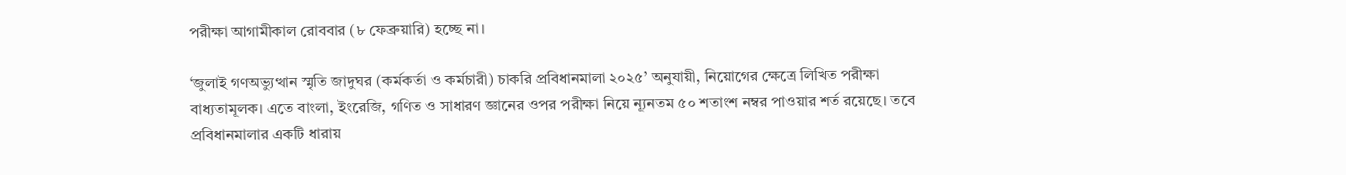পরীক্ষা আগামীকাল রোববার (৮ ফেব্রুয়ারি) হচ্ছে না।

‘জুলাই গণঅভ্যুত্থান স্মৃতি জাদুঘর (কর্মকর্তা ও কর্মচারী) চাকরি প্রবিধানমালা ২০২৫’ অনুযায়ী, নিয়োগের ক্ষেত্রে লিখিত পরীক্ষা বাধ্যতামূলক। এতে বাংলা, ইংরেজি, গণিত ও সাধারণ জ্ঞানের ওপর পরীক্ষা নিয়ে ন্যূনতম ৫০ শতাংশ নম্বর পাওয়ার শর্ত রয়েছে। তবে প্রবিধানমালার একটি ধারায়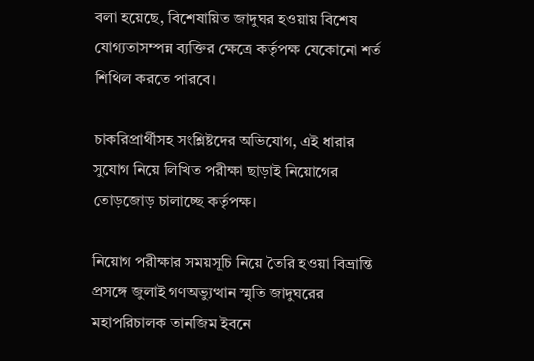বলা হয়েছে, বিশেষায়িত জাদুঘর হওয়ায় বিশেষ যোগ্যতাসম্পন্ন ব্যক্তির ক্ষেত্রে কর্তৃপক্ষ যেকোনো শর্ত শিথিল করতে পারবে।

চাকরিপ্রার্থীসহ সংশ্লিষ্টদের অভিযোগ, এই ধারার সুযোগ নিয়ে লিখিত পরীক্ষা ছাড়াই নিয়োগের তোড়জোড় চালাচ্ছে কর্তৃপক্ষ।

নিয়োগ পরীক্ষার সময়সূচি নিয়ে তৈরি হওয়া বিভ্রান্তি প্রসঙ্গে জুলাই গণঅভ্যুত্থান স্মৃতি জাদুঘরের মহাপরিচালক তানজিম ইবনে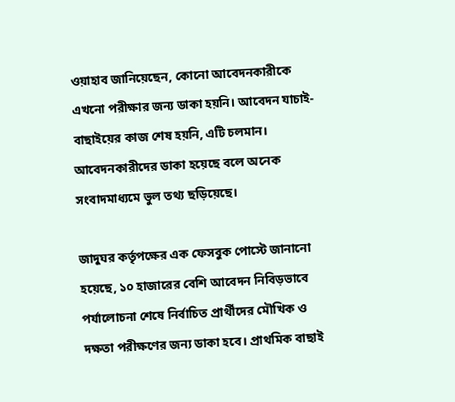ওয়াহাব জানিয়েছেন, কোনো আবেদনকারীকে এখনো পরীক্ষার জন্য ডাকা হয়নি। আবেদন যাচাই-বাছাইয়ের কাজ শেষ হয়নি, এটি চলমান। আবেদনকারীদের ডাকা হয়েছে বলে অনেক সংবাদমাধ্যমে ভুল তথ্য ছড়িয়েছে।

জাদুঘর কর্তৃপক্ষের এক ফেসবুক পোস্টে জানানো হয়েছে, ১০ হাজারের বেশি আবেদন নিবিড়ভাবে পর্যালোচনা শেষে নির্বাচিত প্রার্থীদের মৌখিক ও দক্ষতা পরীক্ষণের জন্য ডাকা হবে। প্রাথমিক বাছাই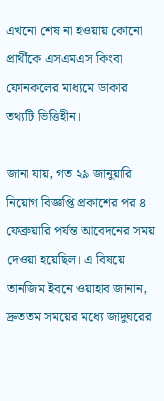এখনো শেষ না হওয়ায় কোনো প্রার্থীকে এসএমএস কিংবা ফোনকলের মাধ্যমে ডাকার তথ্যটি ভিত্তিহীন।

জানা যায়, গত ২৯ জানুয়ারি নিয়োগ বিজ্ঞপ্তি প্রকাশের পর ৪ ফেব্রুয়ারি পর্যন্ত আবেদনের সময় দেওয়া হয়েছিল। এ বিষয়ে তানজিম ইবনে ওয়াহাব জানান, দ্রুততম সময়ের মধ্যে জাদুঘরের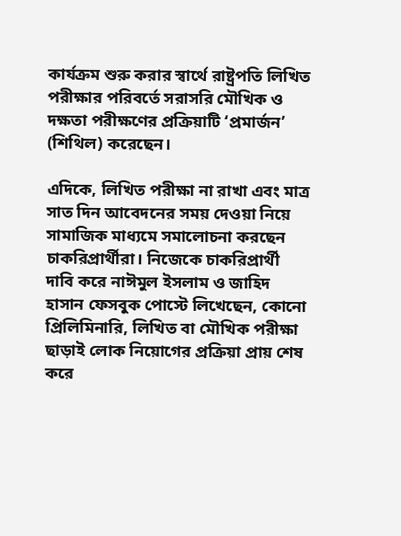কার্যক্রম শুরু করার স্বার্থে রাষ্ট্রপতি লিখিত পরীক্ষার পরিবর্তে সরাসরি মৌখিক ও দক্ষতা পরীক্ষণের প্রক্রিয়াটি ‘প্রমার্জন’ (শিথিল) করেছেন।

এদিকে, লিখিত পরীক্ষা না রাখা এবং মাত্র সাত দিন আবেদনের সময় দেওয়া নিয়ে সামাজিক মাধ্যমে সমালোচনা করছেন চাকরিপ্রার্থীরা। নিজেকে চাকরিপ্রার্থী দাবি করে নাঈমুল ইসলাম ও জাহিদ হাসান ফেসবুক পোস্টে লিখেছেন, কোনো প্রিলিমিনারি, লিখিত বা মৌখিক পরীক্ষা ছাড়াই লোক নিয়োগের প্রক্রিয়া প্রায় শেষ করে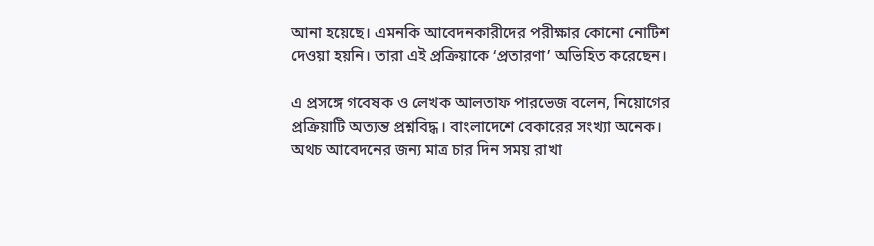আনা হয়েছে। এমনকি আবেদনকারীদের পরীক্ষার কোনো নোটিশ দেওয়া হয়নি। তারা এই প্রক্রিয়াকে ‘প্রতারণা’ অভিহিত করেছেন।

এ প্রসঙ্গে গবেষক ও লেখক আলতাফ পারভেজ বলেন, নিয়োগের প্রক্রিয়াটি অত্যন্ত প্রশ্নবিদ্ধ। বাংলাদেশে বেকারের সংখ্যা অনেক। অথচ আবেদনের জন্য মাত্র চার দিন সময় রাখা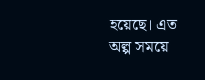হয়েছে। এত অল্প সময়ে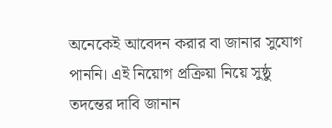অনেকেই আবেদন করার বা জানার সুযোগ পাননি। এই নিয়োগ প্রক্রিয়া নিয়ে সুষ্ঠু তদন্তের দাবি জানান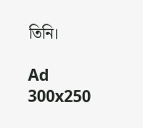তিনি।

Ad 300x250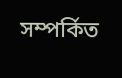সম্পর্কিত